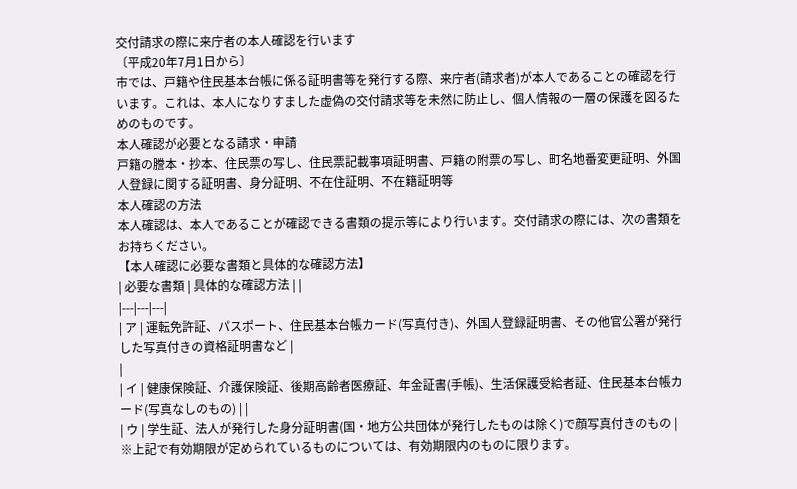交付請求の際に来庁者の本人確認を行います
〔平成20年7月1日から〕
市では、戸籍や住民基本台帳に係る証明書等を発行する際、来庁者(請求者)が本人であることの確認を行います。これは、本人になりすました虚偽の交付請求等を未然に防止し、個人情報の一層の保護を図るためのものです。
本人確認が必要となる請求・申請
戸籍の謄本・抄本、住民票の写し、住民票記載事項証明書、戸籍の附票の写し、町名地番変更証明、外国人登録に関する証明書、身分証明、不在住証明、不在籍証明等
本人確認の方法
本人確認は、本人であることが確認できる書類の提示等により行います。交付請求の際には、次の書類をお持ちください。
【本人確認に必要な書類と具体的な確認方法】
| 必要な書類 | 具体的な確認方法 | |
|---|---|---|
| ア | 運転免許証、パスポート、住民基本台帳カード(写真付き)、外国人登録証明書、その他官公署が発行した写真付きの資格証明書など |
|
| イ | 健康保険証、介護保険証、後期高齢者医療証、年金証書(手帳)、生活保護受給者証、住民基本台帳カード(写真なしのもの) | |
| ウ | 学生証、法人が発行した身分証明書(国・地方公共団体が発行したものは除く)で顔写真付きのもの |
※上記で有効期限が定められているものについては、有効期限内のものに限ります。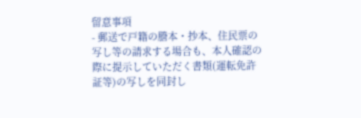留意事項
- 郵送で戸籍の謄本・抄本、住民票の写し等の請求する場合も、本人確認の際に提示していただく書類(運転免許証等)の写しを同封し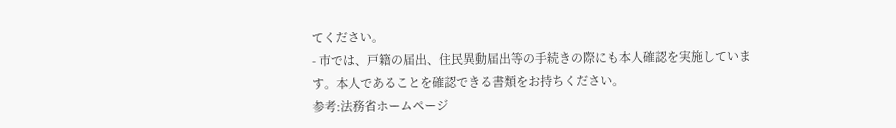てください。
- 市では、戸籍の届出、住民異動届出等の手続きの際にも本人確認を実施しています。本人であることを確認できる書類をお持ちください。
参考:法務省ホームページ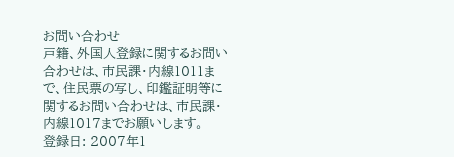お問い合わせ
戸籍、外国人登録に関するお問い合わせは、市民課・内線1011まで、住民票の写し、印鑑証明等に関するお問い合わせは、市民課・内線1017までお願いします。
登録日: 2007年1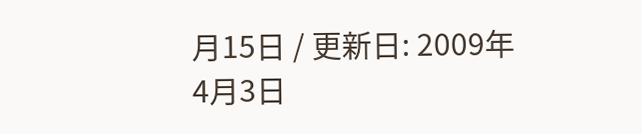月15日 / 更新日: 2009年4月3日